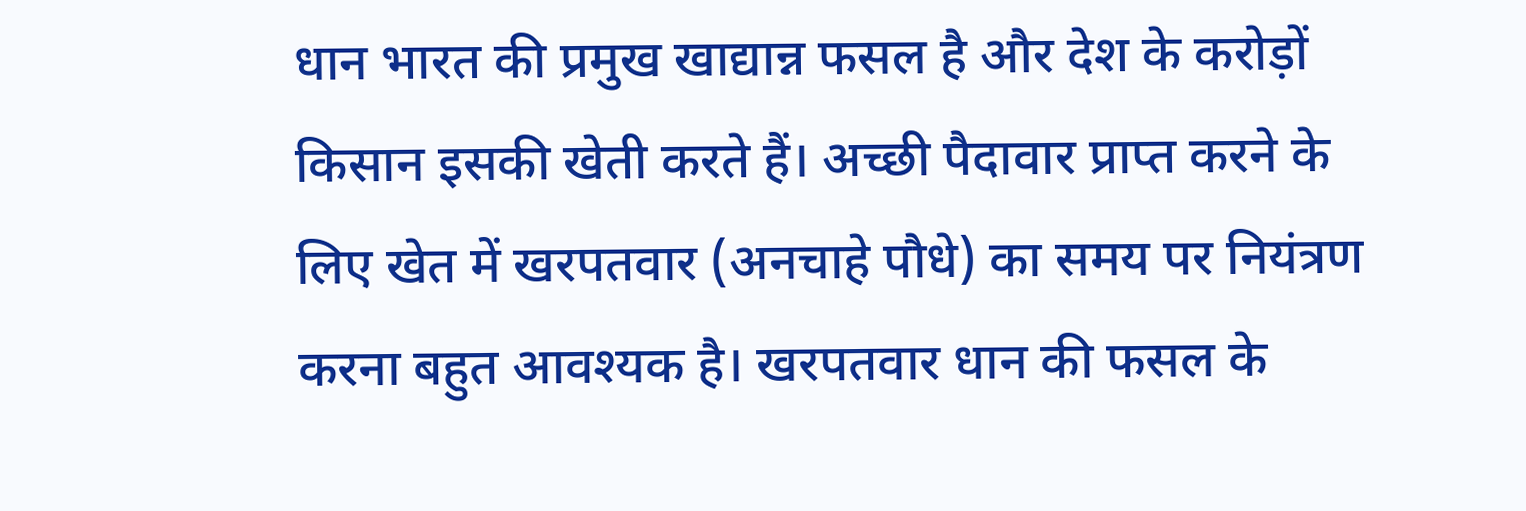धान भारत की प्रमुख खाद्यान्न फसल है और देश के करोड़ों किसान इसकी खेती करते हैं। अच्छी पैदावार प्राप्त करने के लिए खेत में खरपतवार (अनचाहे पौधे) का समय पर नियंत्रण करना बहुत आवश्यक है। खरपतवार धान की फसल के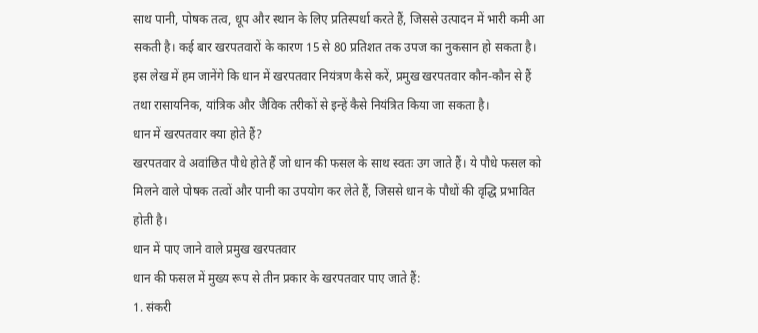साथ पानी, पोषक तत्व, धूप और स्थान के लिए प्रतिस्पर्धा करते हैं, जिससे उत्पादन में भारी कमी आ सकती है। कई बार खरपतवारों के कारण 15 से 80 प्रतिशत तक उपज का नुकसान हो सकता है।
इस लेख में हम जानेंगे कि धान में खरपतवार नियंत्रण कैसे करें, प्रमुख खरपतवार कौन-कौन से हैं तथा रासायनिक, यांत्रिक और जैविक तरीकों से इन्हें कैसे नियंत्रित किया जा सकता है।
धान में खरपतवार क्या होते हैं?
खरपतवार वे अवांछित पौधे होते हैं जो धान की फसल के साथ स्वतः उग जाते हैं। ये पौधे फसल को मिलने वाले पोषक तत्वों और पानी का उपयोग कर लेते हैं, जिससे धान के पौधों की वृद्धि प्रभावित होती है।
धान में पाए जाने वाले प्रमुख खरपतवार
धान की फसल में मुख्य रूप से तीन प्रकार के खरपतवार पाए जाते हैं:
1. संकरी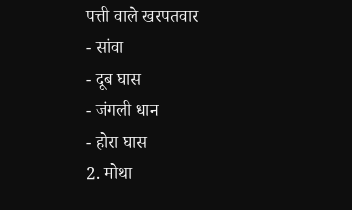पत्ती वाले खरपतवार
- सांवा
- दूब घास
- जंगली धान
- होरा घास
2. मोथा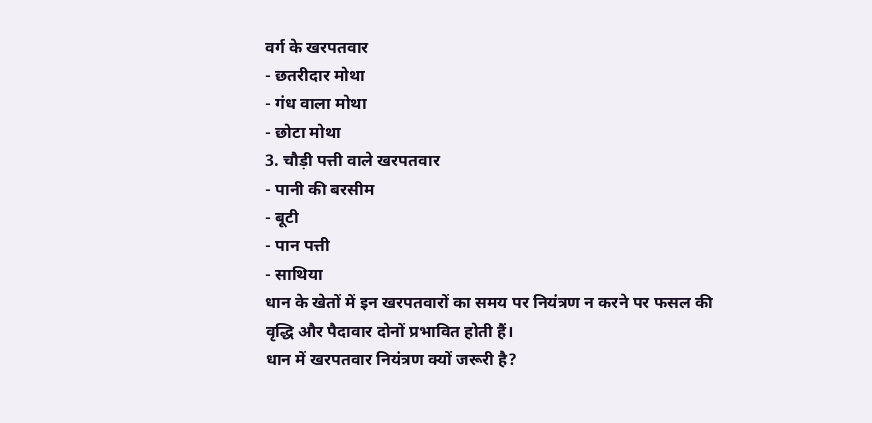वर्ग के खरपतवार
- छतरीदार मोथा
- गंध वाला मोथा
- छोटा मोथा
3. चौड़ी पत्ती वाले खरपतवार
- पानी की बरसीम
- बूटी
- पान पत्ती
- साथिया
धान के खेतों में इन खरपतवारों का समय पर नियंत्रण न करने पर फसल की वृद्धि और पैदावार दोनों प्रभावित होती हैं।
धान में खरपतवार नियंत्रण क्यों जरूरी है?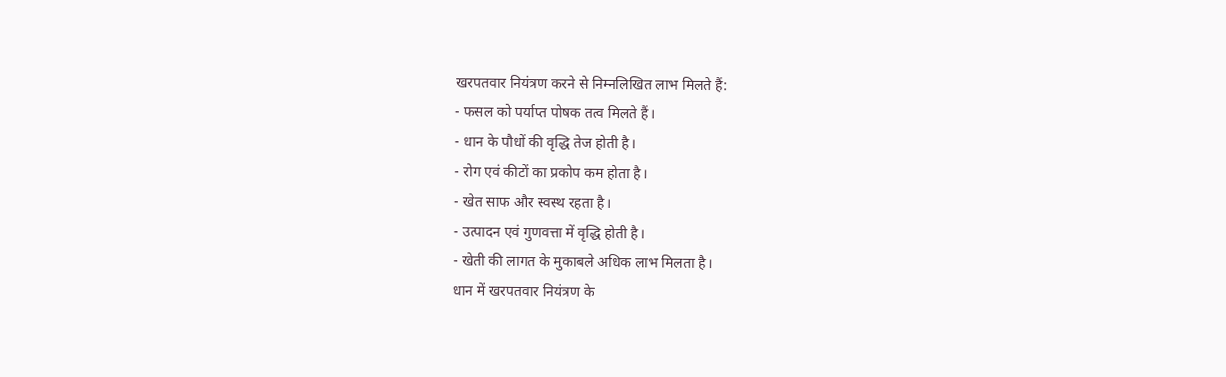खरपतवार नियंत्रण करने से निम्नलिखित लाभ मिलते हैं:
- फसल को पर्याप्त पोषक तत्व मिलते हैं।
- धान के पौधों की वृद्धि तेज होती है।
- रोग एवं कीटों का प्रकोप कम होता है।
- खेत साफ और स्वस्थ रहता है।
- उत्पादन एवं गुणवत्ता में वृद्धि होती है।
- खेती की लागत के मुकाबले अधिक लाभ मिलता है।
धान में खरपतवार नियंत्रण के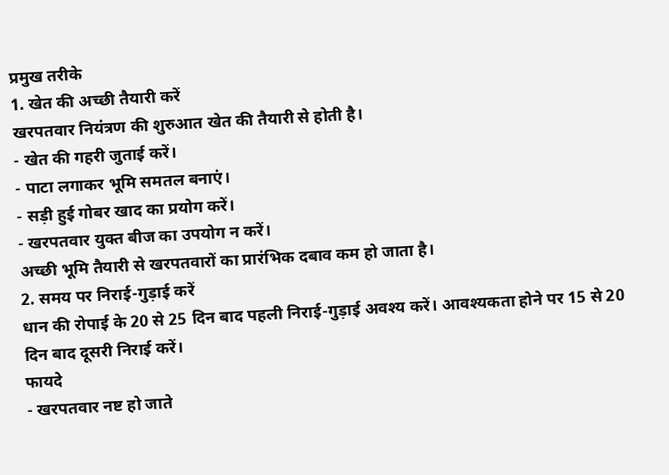प्रमुख तरीके
1. खेत की अच्छी तैयारी करें
खरपतवार नियंत्रण की शुरुआत खेत की तैयारी से होती है।
- खेत की गहरी जुताई करें।
- पाटा लगाकर भूमि समतल बनाएं।
- सड़ी हुई गोबर खाद का प्रयोग करें।
- खरपतवार युक्त बीज का उपयोग न करें।
अच्छी भूमि तैयारी से खरपतवारों का प्रारंभिक दबाव कम हो जाता है।
2. समय पर निराई-गुड़ाई करें
धान की रोपाई के 20 से 25 दिन बाद पहली निराई-गुड़ाई अवश्य करें। आवश्यकता होने पर 15 से 20 दिन बाद दूसरी निराई करें।
फायदे
- खरपतवार नष्ट हो जाते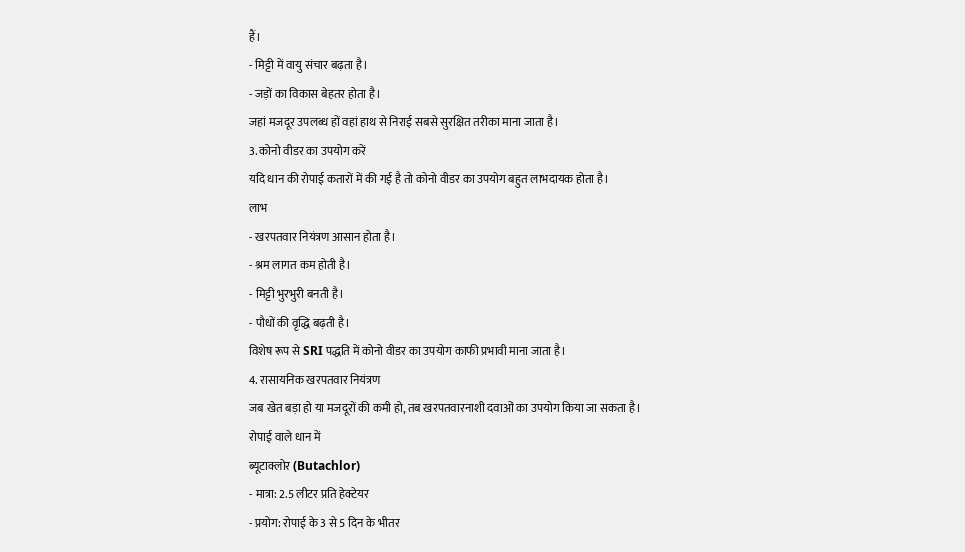हैं।
- मिट्टी में वायु संचार बढ़ता है।
- जड़ों का विकास बेहतर होता है।
जहां मजदूर उपलब्ध हों वहां हाथ से निराई सबसे सुरक्षित तरीका माना जाता है।
3. कोनो वीडर का उपयोग करें
यदि धान की रोपाई कतारों में की गई है तो कोनो वीडर का उपयोग बहुत लाभदायक होता है।
लाभ
- खरपतवार नियंत्रण आसान होता है।
- श्रम लागत कम होती है।
- मिट्टी भुरभुरी बनती है।
- पौधों की वृद्धि बढ़ती है।
विशेष रूप से SRI पद्धति में कोनो वीडर का उपयोग काफी प्रभावी माना जाता है।
4. रासायनिक खरपतवार नियंत्रण
जब खेत बड़ा हो या मजदूरों की कमी हो, तब खरपतवारनाशी दवाओं का उपयोग किया जा सकता है।
रोपाई वाले धान में
ब्यूटाक्लोर (Butachlor)
- मात्रा: 2.5 लीटर प्रति हेक्टेयर
- प्रयोग: रोपाई के 3 से 5 दिन के भीतर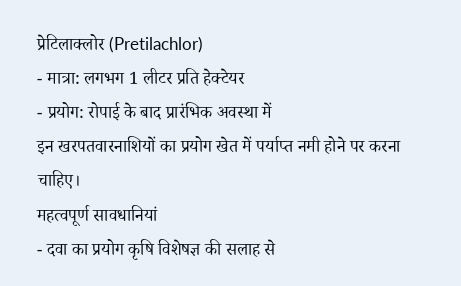प्रेटिलाक्लोर (Pretilachlor)
- मात्रा: लगभग 1 लीटर प्रति हेक्टेयर
- प्रयोग: रोपाई के बाद प्रारंभिक अवस्था में
इन खरपतवारनाशियों का प्रयोग खेत में पर्याप्त नमी होने पर करना चाहिए।
महत्वपूर्ण सावधानियां
- दवा का प्रयोग कृषि विशेषज्ञ की सलाह से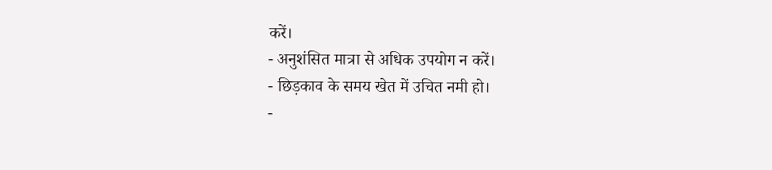करें।
- अनुशंसित मात्रा से अधिक उपयोग न करें।
- छिड़काव के समय खेत में उचित नमी हो।
-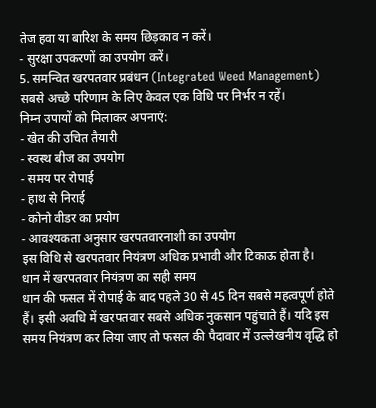तेज हवा या बारिश के समय छिड़काव न करें।
- सुरक्षा उपकरणों का उपयोग करें।
5. समन्वित खरपतवार प्रबंधन (Integrated Weed Management)
सबसे अच्छे परिणाम के लिए केवल एक विधि पर निर्भर न रहें।
निम्न उपायों को मिलाकर अपनाएं:
- खेत की उचित तैयारी
- स्वस्थ बीज का उपयोग
- समय पर रोपाई
- हाथ से निराई
- कोनो वीडर का प्रयोग
- आवश्यकता अनुसार खरपतवारनाशी का उपयोग
इस विधि से खरपतवार नियंत्रण अधिक प्रभावी और टिकाऊ होता है।
धान में खरपतवार नियंत्रण का सही समय
धान की फसल में रोपाई के बाद पहले 30 से 45 दिन सबसे महत्वपूर्ण होते हैं। इसी अवधि में खरपतवार सबसे अधिक नुकसान पहुंचाते हैं। यदि इस समय नियंत्रण कर लिया जाए तो फसल की पैदावार में उल्लेखनीय वृद्धि हो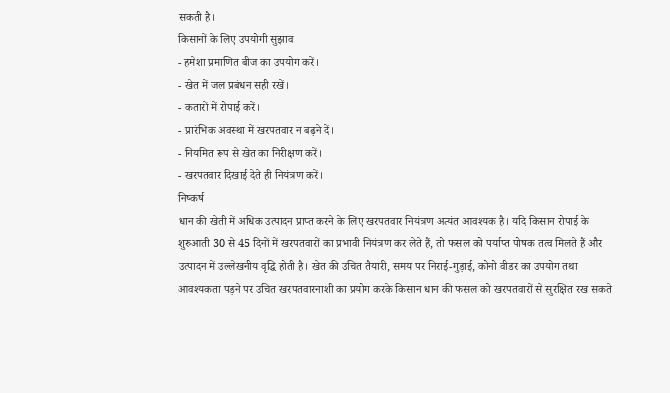सकती है।
किसानों के लिए उपयोगी सुझाव
- हमेशा प्रमाणित बीज का उपयोग करें।
- खेत में जल प्रबंधन सही रखें।
- कतारों में रोपाई करें।
- प्रारंभिक अवस्था में खरपतवार न बढ़ने दें।
- नियमित रूप से खेत का निरीक्षण करें।
- खरपतवार दिखाई देते ही नियंत्रण करें।
निष्कर्ष
धान की खेती में अधिक उत्पादन प्राप्त करने के लिए खरपतवार नियंत्रण अत्यंत आवश्यक है। यदि किसान रोपाई के शुरुआती 30 से 45 दिनों में खरपतवारों का प्रभावी नियंत्रण कर लेते हैं, तो फसल को पर्याप्त पोषक तत्व मिलते हैं और उत्पादन में उल्लेखनीय वृद्धि होती है। खेत की उचित तैयारी, समय पर निराई-गुड़ाई, कोनो वीडर का उपयोग तथा आवश्यकता पड़ने पर उचित खरपतवारनाशी का प्रयोग करके किसान धान की फसल को खरपतवारों से सुरक्षित रख सकते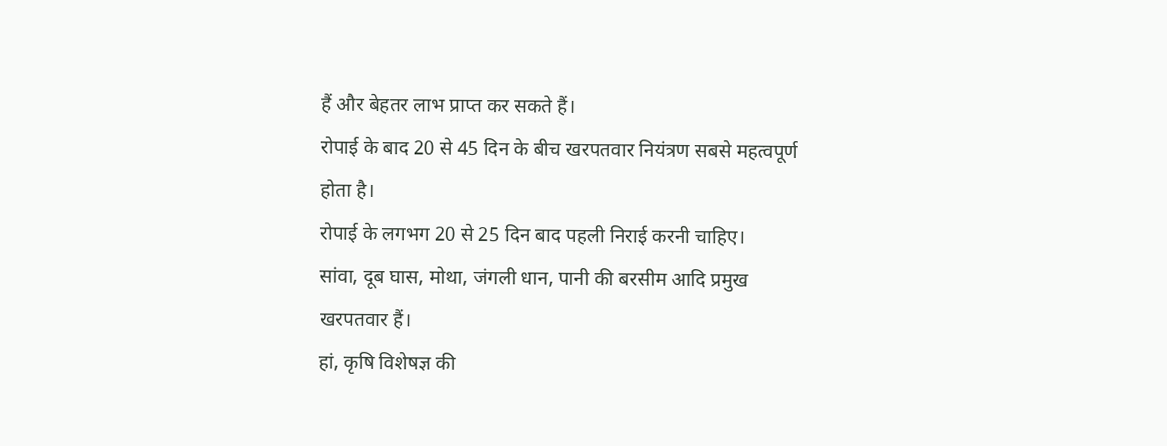हैं और बेहतर लाभ प्राप्त कर सकते हैं।
रोपाई के बाद 20 से 45 दिन के बीच खरपतवार नियंत्रण सबसे महत्वपूर्ण होता है।
रोपाई के लगभग 20 से 25 दिन बाद पहली निराई करनी चाहिए।
सांवा, दूब घास, मोथा, जंगली धान, पानी की बरसीम आदि प्रमुख खरपतवार हैं।
हां, कृषि विशेषज्ञ की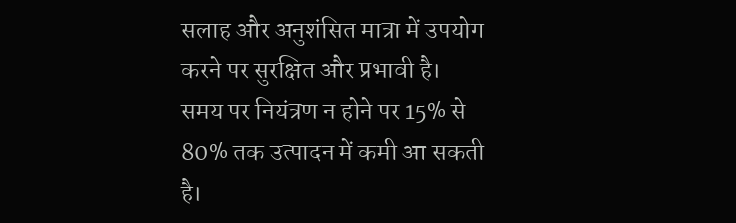सलाह और अनुशंसित मात्रा में उपयोग करने पर सुरक्षित और प्रभावी है।
समय पर नियंत्रण न होने पर 15% से 80% तक उत्पादन में कमी आ सकती है।